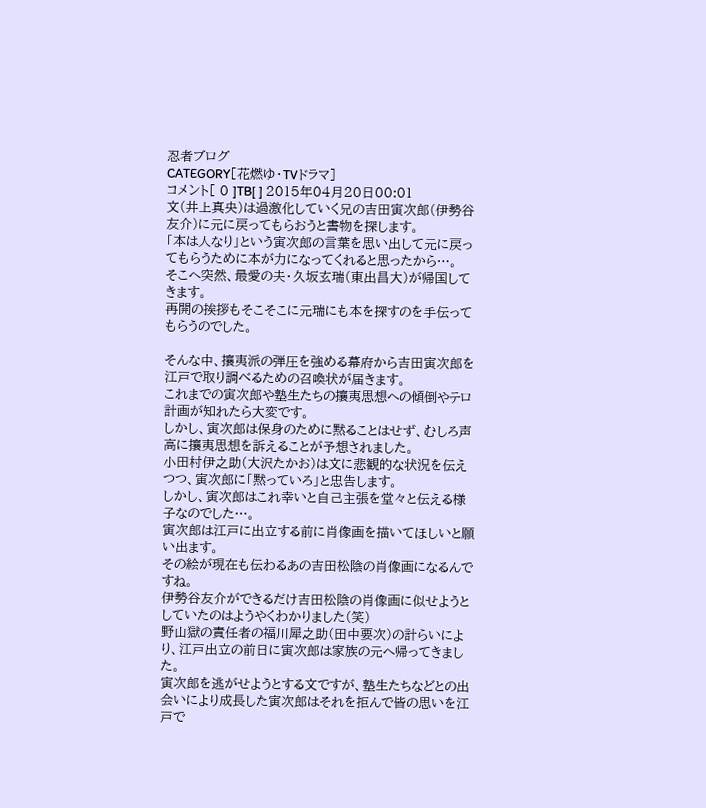忍者ブログ
CATEGORY[花燃ゆ・TVドラマ]
コメント[ 0 ]TB[ ] 2015年04月20日00:01
文(井上真央)は過激化していく兄の吉田寅次郎(伊勢谷友介)に元に戻ってもらおうと書物を探します。
「本は人なり」という寅次郎の言葉を思い出して元に戻ってもらうために本が力になってくれると思ったから…。
そこへ突然、最愛の夫・久坂玄瑞(東出昌大)が帰国してきます。
再開の挨拶もそこそこに元瑞にも本を探すのを手伝ってもらうのでした。

そんな中、攘夷派の弾圧を強める幕府から吉田寅次郎を江戸で取り調べるための召喚状が届きます。
これまでの寅次郎や塾生たちの攘夷思想への傾倒やテロ計画が知れたら大変です。
しかし、寅次郎は保身のために黙ることはせず、むしろ声高に攘夷思想を訴えることが予想されました。
小田村伊之助(大沢たかお)は文に悲観的な状況を伝えつつ、寅次郎に「黙っていろ」と忠告します。
しかし、寅次郎はこれ幸いと自己主張を堂々と伝える様子なのでした…。
寅次郎は江戸に出立する前に肖像画を描いてほしいと願い出ます。
その絵が現在も伝わるあの吉田松陰の肖像画になるんですね。
伊勢谷友介ができるだけ吉田松陰の肖像画に似せようとしていたのはようやくわかりました(笑)
野山獄の責任者の福川犀之助(田中要次)の計らいにより、江戸出立の前日に寅次郎は家族の元へ帰ってきました。
寅次郎を逃がせようとする文ですが、塾生たちなどとの出会いにより成長した寅次郎はそれを拒んで皆の思いを江戸で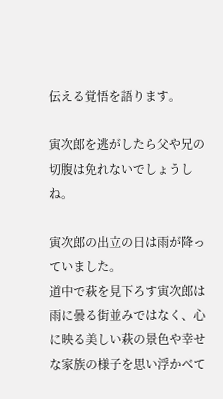伝える覚悟を語ります。

寅次郎を逃がしたら父や兄の切腹は免れないでしょうしね。

寅次郎の出立の日は雨が降っていました。
道中で萩を見下ろす寅次郎は雨に曇る街並みではなく、心に映る美しい萩の景色や幸せな家族の様子を思い浮かべて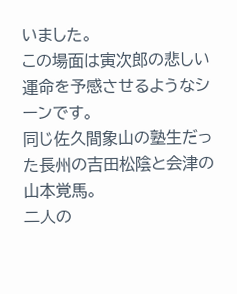いました。
この場面は寅次郎の悲しい運命を予感させるようなシーンです。
同じ佐久間象山の塾生だった長州の吉田松陰と会津の山本覚馬。
二人の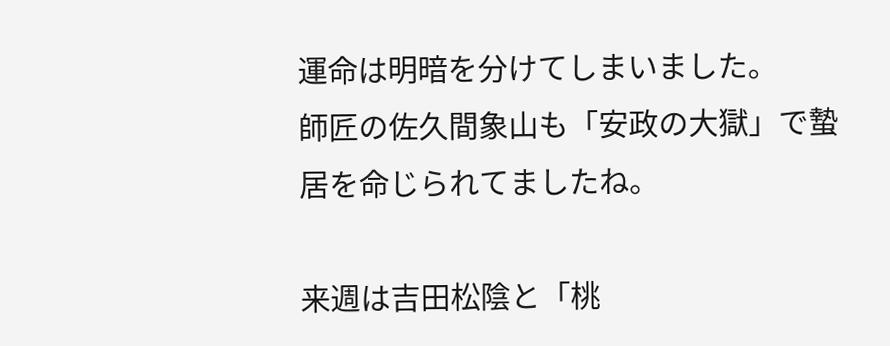運命は明暗を分けてしまいました。
師匠の佐久間象山も「安政の大獄」で蟄居を命じられてましたね。

来週は吉田松陰と「桃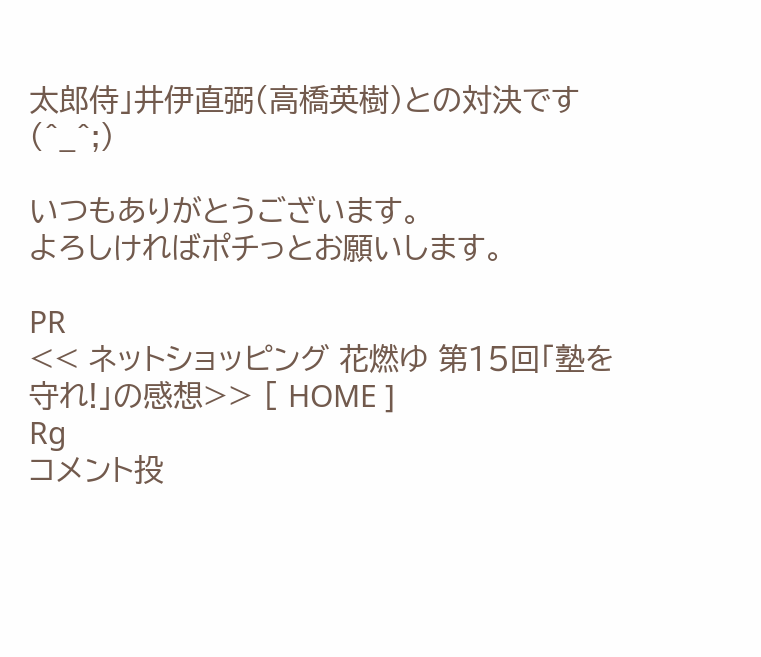太郎侍」井伊直弼(高橋英樹)との対決です(^_^;)

いつもありがとうございます。
よろしければポチっとお願いします。

PR
<< ネットショッピング 花燃ゆ 第15回「塾を守れ!」の感想>> [ HOME ]
Rg
コメント投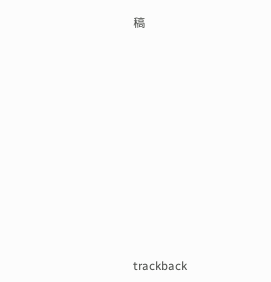稿















trackback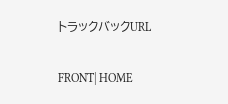トラックバックURL

FRONT| HOME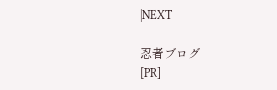|NEXT

忍者ブログ
[PR]